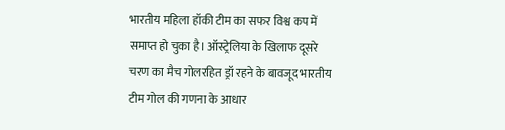भारतीय महिला हॉकी टीम का सफर विश्व कप में समाप्त हो चुका है। ऑस्ट्रेलिया के खिलाफ दूसरे चरण का मैच गोलरहित ड्रॉ रहने के बावजूद भारतीय टीम गोल की गणना के आधार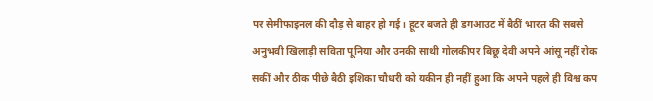पर सेमीफाइनल की दौड़ से बाहर हो गई। हूटर बजते ही डगआउट में बैठीं भारत की सबसे अनुभवी खिलाड़ी सविता पूनिया और उनकी साथी गोलकीपर बिछू देवी अपने आंसू नहीं रोक सकीं और ठीक पीछे बैठी इशिका चौधरी को यकीन ही नहीं हुआ कि अपने पहले ही विश्व कप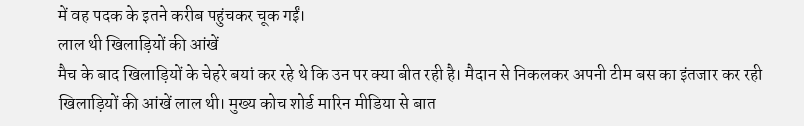में वह पदक के इतने करीब पहुंचकर चूक गईं।
लाल थी खिलाड़ियों की आंखें
मैच के बाद खिलाड़ियों के चेहरे बयां कर रहे थे कि उन पर क्या बीत रही है। मैदान से निकलकर अपनी टीम बस का इंतजार कर रही खिलाड़ियों की आंखें लाल थी। मुख्य कोच शोर्ड मारिन मीडिया से बात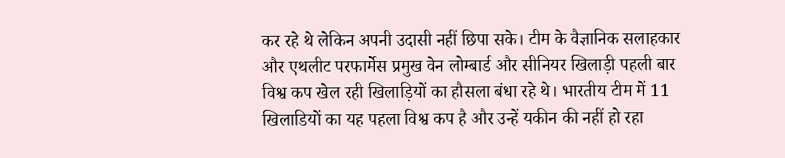कर रहे थे लेकिन अपनी उदासी नहीं छिपा सके। टीम के वैज्ञानिक सलाहकार और एथलीट परफार्मेस प्रमुख वेन लोम्बार्ड और सीनियर खिलाड़ी पहली बार विश्व कप खेल रही खिलाड़ियों का हौसला बंधा रहे थे। भारतीय टीम में 11 खिलाडियों का यह पहला विश्व कप है और उन्हें यकीन की नहीं हो रहा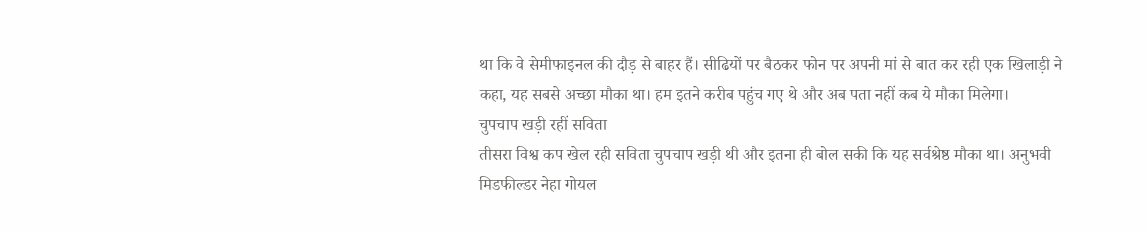था कि वे सेमीफाइनल की दौड़ से बाहर हैं। सीढियों पर बैठकर फोन पर अपनी मां से बात कर रही एक खिलाड़ी ने कहा, यह सबसे अच्छा मौका था। हम इतने करीब पहुंच गए थे और अब पता नहीं कब ये मौका मिलेगा।
चुपचाप खड़ी रहीं सविता
तीसरा विश्व कप खेल रही सविता चुपचाप खड़ी थी और इतना ही बोल सकी कि यह सर्वश्रेष्ठ मौका था। अनुभवी मिडफील्डर नेहा गोयल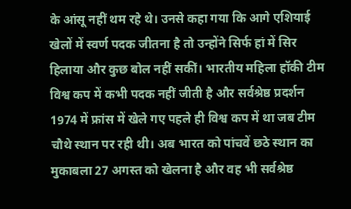के आंसू नहीं थम रहे थे। उनसे कहा गया कि आगे एशियाई खेलों में स्वर्ण पदक जीतना है तो उन्होंने सिर्फ हां में सिर हिलाया और कुछ बोल नहीं सकीं। भारतीय महिला हॉकी टीम विश्व कप में कभी पदक नहीं जीती है और सर्वश्रेष्ठ प्रदर्शन 1974 में फ्रांस में खेले गए पहले ही विश्व कप में था जब टीम चौथे स्थान पर रही थी। अब भारत को पांचवें छठे स्थान का मुकाबला 27 अगस्त को खेलना है और वह भी सर्वश्रेष्ठ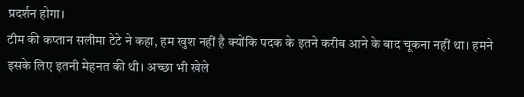प्रदर्शन होगा।
टीम की कप्तान सलीमा टेटे ने कहा, हम खुश नहीं है क्योंकि पदक के इतने करीब आने के बाद चूकना नहीं था। हमने इसके लिए इतनी मेहनत की थी। अच्छा भी खेले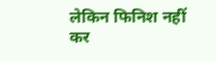लेकिन फिनिश नहीं कर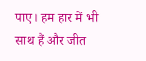पाए। हम हार में भी साथ हैं और जीत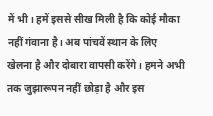में भी। हमें इससे सीख मिली है कि कोई मौका नहीं गंवाना है। अब पांचवें स्थान के लिए खेलना है और दोबारा वापसी करेंगे। हमने अभी तक जुझारूपन नहीं छोड़ा है और इस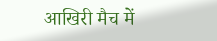आखिरी मैच में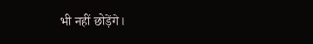भी नहीं छोड़ेंगे।